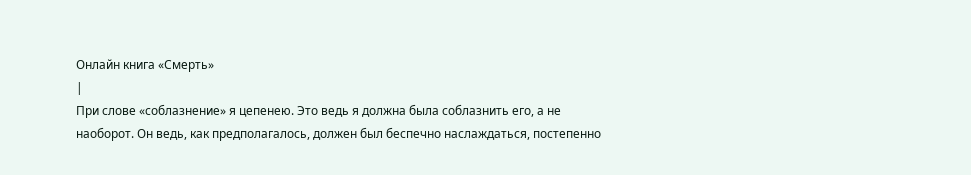Онлайн книга «Смерть»
|
При слове «соблазнение» я цепенею. Это ведь я должна была соблазнить его, а не наоборот. Он ведь, как предполагалось, должен был беспечно наслаждаться, постепенно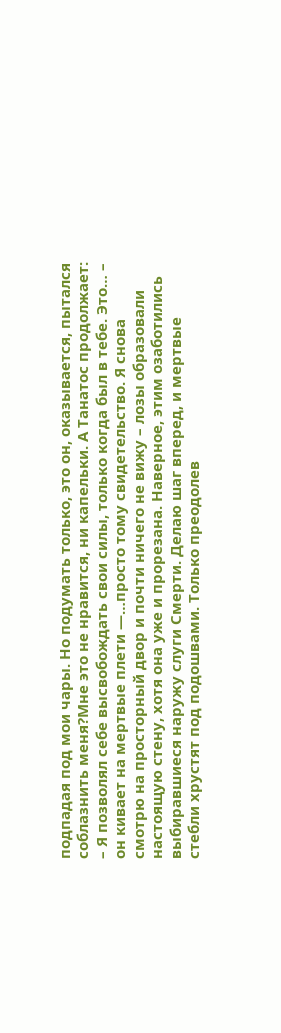подпадая под мои чары. Но подумать только, это он, оказывается, пытался соблазнить меня?Мне это не нравится, ни капельки. А Танатос продолжает: – Я позволял себе высвобождать свои силы, только когда был в тебе. Это… – он кивает на мертвые плети —…просто тому свидетельство. Я снова смотрю на просторный двор и почти ничего не вижу – лозы образовали настоящую стену, хотя она уже и прорезана. Наверное, этим озаботились выбиравшиеся наружу слуги Смерти. Делаю шаг вперед, и мертвые стебли хрустят под подошвами. Только преодолев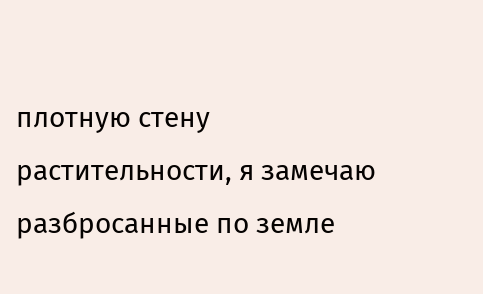плотную стену растительности, я замечаю разбросанные по земле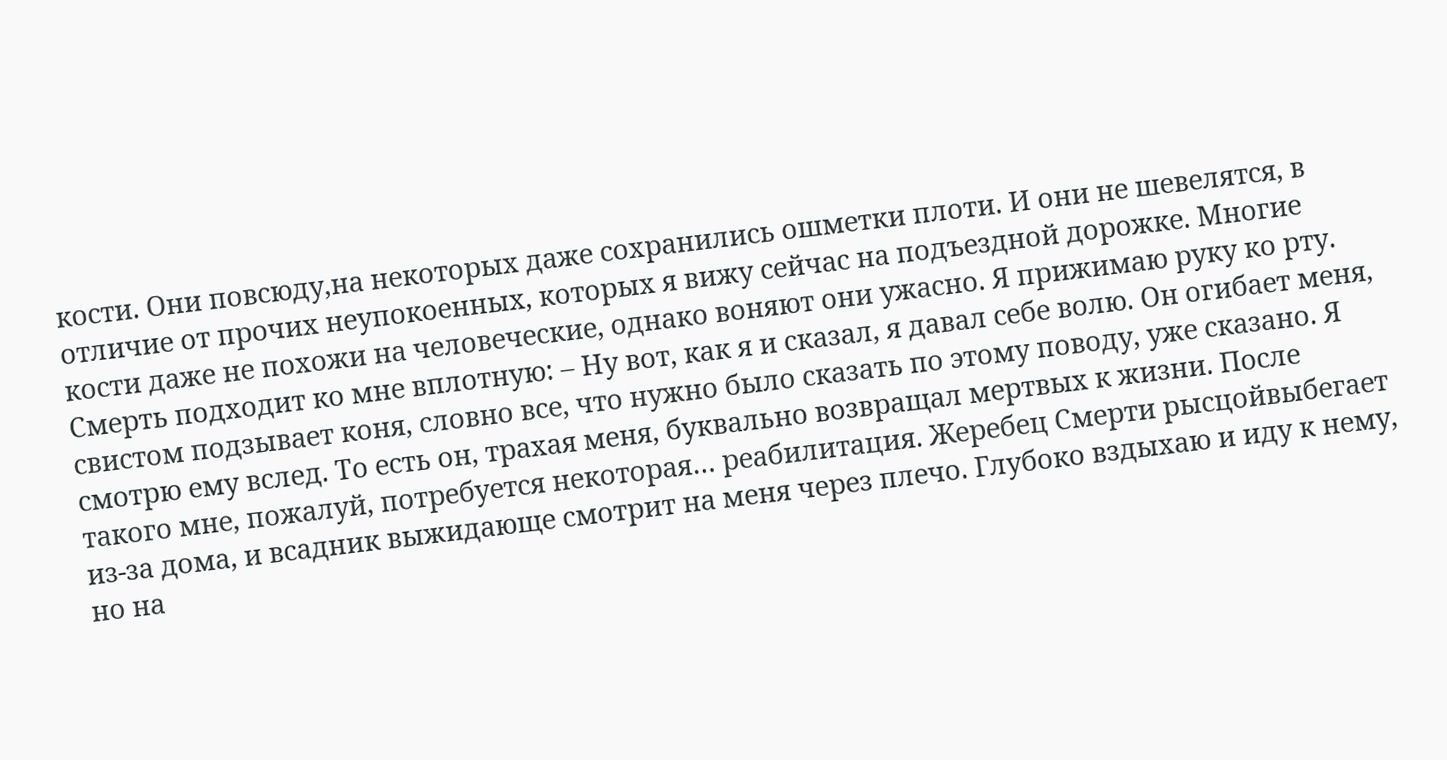кости. Они повсюду,на некоторых даже сохранились ошметки плоти. И они не шевелятся, в отличие от прочих неупокоенных, которых я вижу сейчас на подъездной дорожке. Многие кости даже не похожи на человеческие, однако воняют они ужасно. Я прижимаю руку ко рту. Смерть подходит ко мне вплотную: – Ну вот, как я и сказал, я давал себе волю. Он огибает меня, свистом подзывает коня, словно все, что нужно было сказать по этому поводу, уже сказано. Я смотрю ему вслед. То есть он, трахая меня, буквально возвращал мертвых к жизни. После такого мне, пожалуй, потребуется некоторая… реабилитация. Жеребец Смерти рысцойвыбегает из-за дома, и всадник выжидающе смотрит на меня через плечо. Глубоко вздыхаю и иду к нему, но на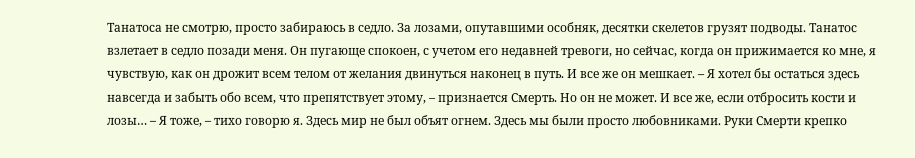Танатоса не смотрю, просто забираюсь в седло. За лозами, опутавшими особняк, десятки скелетов грузят подводы. Танатос взлетает в седло позади меня. Он пугающе спокоен, с учетом его недавней тревоги, но сейчас, когда он прижимается ко мне, я чувствую, как он дрожит всем телом от желания двинуться наконец в путь. И все же он мешкает. – Я хотел бы остаться здесь навсегда и забыть обо всем, что препятствует этому, – признается Смерть. Но он не может. И все же, если отбросить кости и лозы… – Я тоже, – тихо говорю я. Здесь мир не был объят огнем. Здесь мы были просто любовниками. Руки Смерти крепко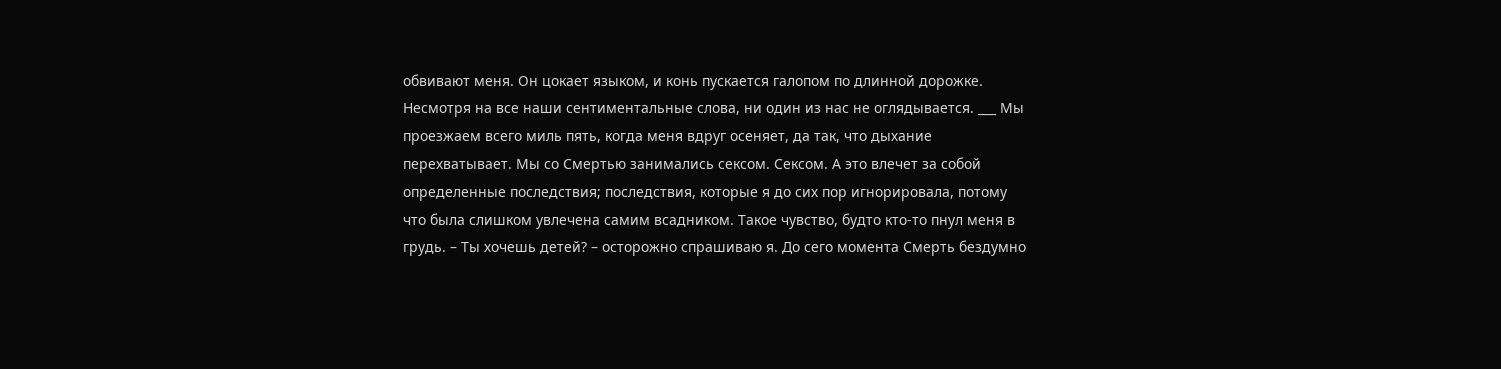обвивают меня. Он цокает языком, и конь пускается галопом по длинной дорожке. Несмотря на все наши сентиментальные слова, ни один из нас не оглядывается. ___ Мы проезжаем всего миль пять, когда меня вдруг осеняет, да так, что дыхание перехватывает. Мы со Смертью занимались сексом. Сексом. А это влечет за собой определенные последствия; последствия, которые я до сих пор игнорировала, потому что была слишком увлечена самим всадником. Такое чувство, будто кто-то пнул меня в грудь. – Ты хочешь детей? – осторожно спрашиваю я. До сего момента Смерть бездумно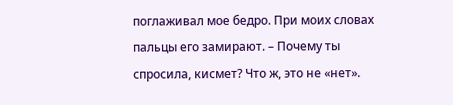поглаживал мое бедро. При моих словах пальцы его замирают. – Почему ты спросила, кисмет? Что ж, это не «нет».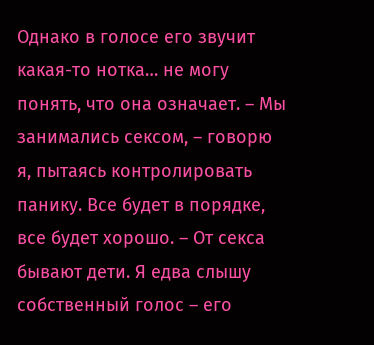Однако в голосе его звучит какая-то нотка… не могу понять, что она означает. – Мы занимались сексом, – говорю я, пытаясь контролировать панику. Все будет в порядке, все будет хорошо. – От секса бывают дети. Я едва слышу собственный голос – его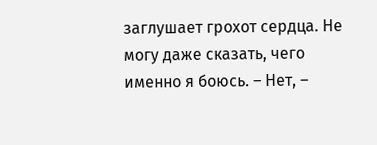заглушает грохот сердца. Не могу даже сказать, чего именно я боюсь. – Нет, –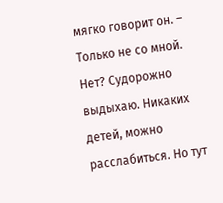мягко говорит он. – Только не со мной. Нет? Судорожно выдыхаю. Никаких детей, можно расслабиться. Но тут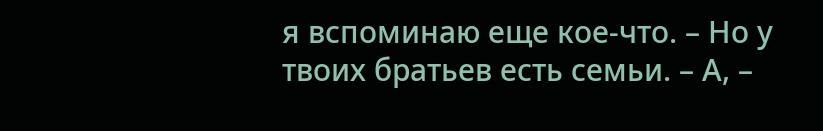я вспоминаю еще кое-что. – Но у твоих братьев есть семьи. – А, –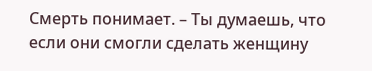Смерть понимает. – Ты думаешь, что если они смогли сделать женщину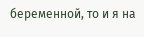беременной, то и я на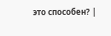это способен? |